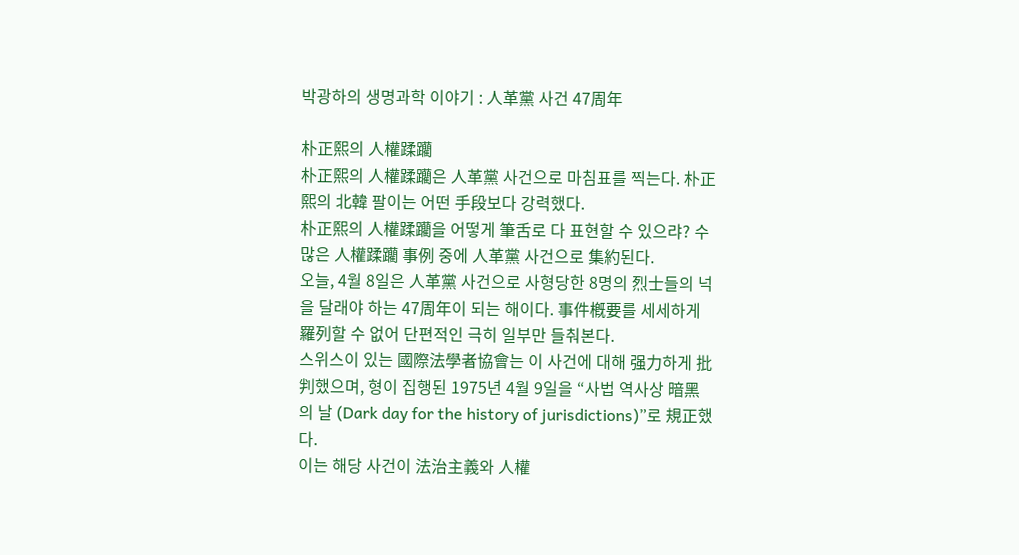박광하의 생명과학 이야기 : 人革黨 사건 47周年

朴正熙의 人權蹂躪
朴正熙의 人權蹂躪은 人革黨 사건으로 마침표를 찍는다. 朴正熙의 北韓 팔이는 어떤 手段보다 강력했다.
朴正熙의 人權蹂躪을 어떻게 筆舌로 다 표현할 수 있으랴? 수많은 人權蹂躪 事例 중에 人革黨 사건으로 集約된다.
오늘, 4월 8일은 人革黨 사건으로 사형당한 8명의 烈士들의 넉을 달래야 하는 47周年이 되는 해이다. 事件槪要를 세세하게 羅列할 수 없어 단편적인 극히 일부만 들춰본다.
스위스이 있는 國際法學者協會는 이 사건에 대해 强力하게 批判했으며, 형이 집행된 1975년 4월 9일을 “사법 역사상 暗黑의 날 (Dark day for the history of jurisdictions)”로 規正했다.
이는 해당 사건이 法治主義와 人權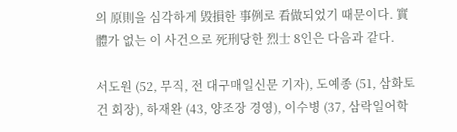의 原則을 심각하게 毁損한 事例로 看做되었기 때문이다. 實體가 없는 이 사건으로 死刑당한 烈士 8인은 다음과 같다.

서도원 (52, 무직, 전 대구매일신문 기자), 도예종 (51, 삼화토건 회장), 하재완 (43, 양조장 경영), 이수병 (37, 삼락일어학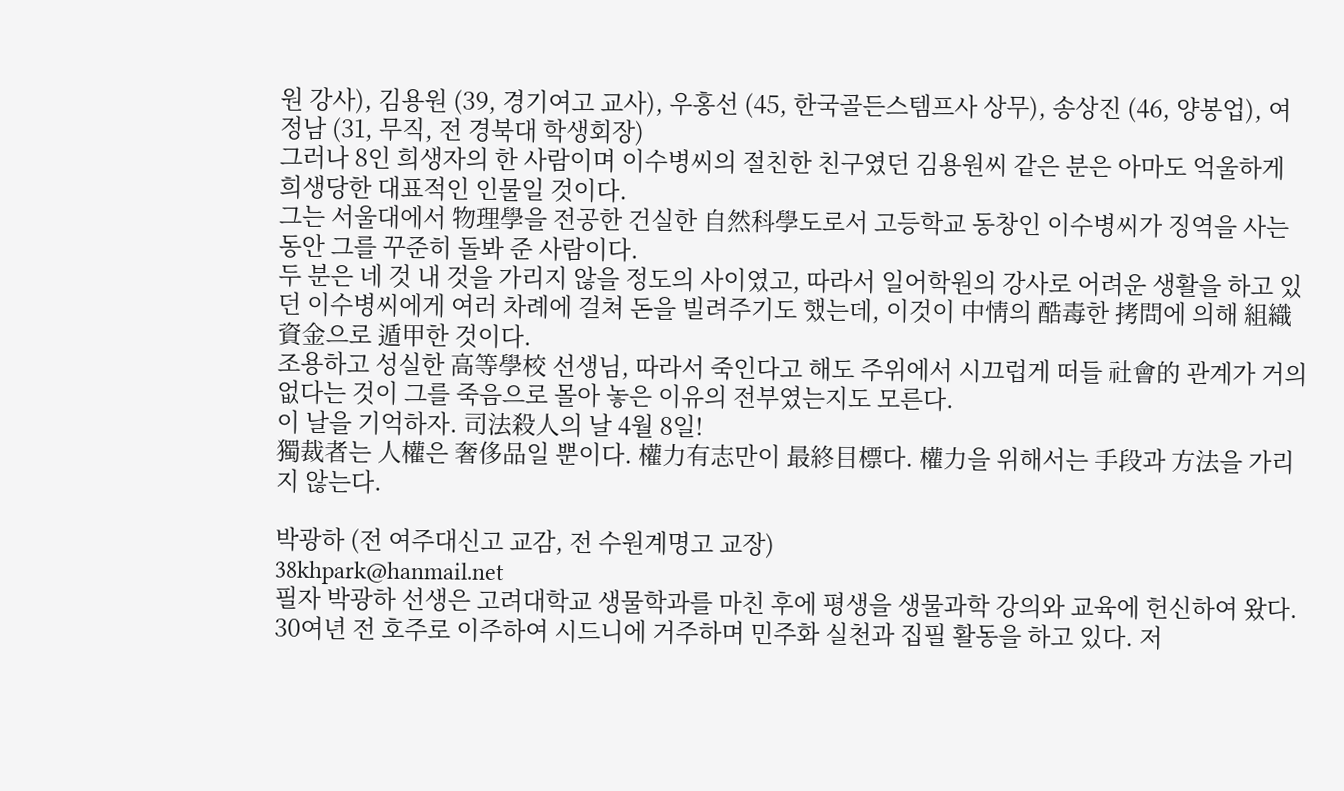원 강사), 김용원 (39, 경기여고 교사), 우홍선 (45, 한국골든스템프사 상무), 송상진 (46, 양봉업), 여정남 (31, 무직, 전 경북대 학생회장)
그러나 8인 희생자의 한 사람이며 이수병씨의 절친한 친구였던 김용원씨 같은 분은 아마도 억울하게 희생당한 대표적인 인물일 것이다.
그는 서울대에서 物理學을 전공한 건실한 自然科學도로서 고등학교 동창인 이수병씨가 징역을 사는 동안 그를 꾸준히 돌봐 준 사람이다.
두 분은 네 것 내 것을 가리지 않을 정도의 사이였고, 따라서 일어학원의 강사로 어려운 생활을 하고 있던 이수병씨에게 여러 차례에 걸쳐 돈을 빌려주기도 했는데, 이것이 中情의 酷毒한 拷問에 의해 組織資金으로 遁甲한 것이다.
조용하고 성실한 高等學校 선생님, 따라서 죽인다고 해도 주위에서 시끄럽게 떠들 社會的 관계가 거의 없다는 것이 그를 죽음으로 몰아 놓은 이유의 전부였는지도 모른다.
이 날을 기억하자. 司法殺人의 날 4월 8일!
獨裁者는 人權은 奢侈品일 뿐이다. 權力有志만이 最終目標다. 權力을 위해서는 手段과 方法을 가리지 않는다.

박광하 (전 여주대신고 교감, 전 수원계명고 교장)
38khpark@hanmail.net
필자 박광하 선생은 고려대학교 생물학과를 마친 후에 평생을 생물과학 강의와 교육에 헌신하여 왔다. 30여년 전 호주로 이주하여 시드니에 거주하며 민주화 실천과 집필 활동을 하고 있다. 저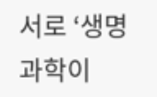서로 ‘생명과학이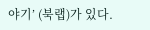야기’ (북랩)가 있다.